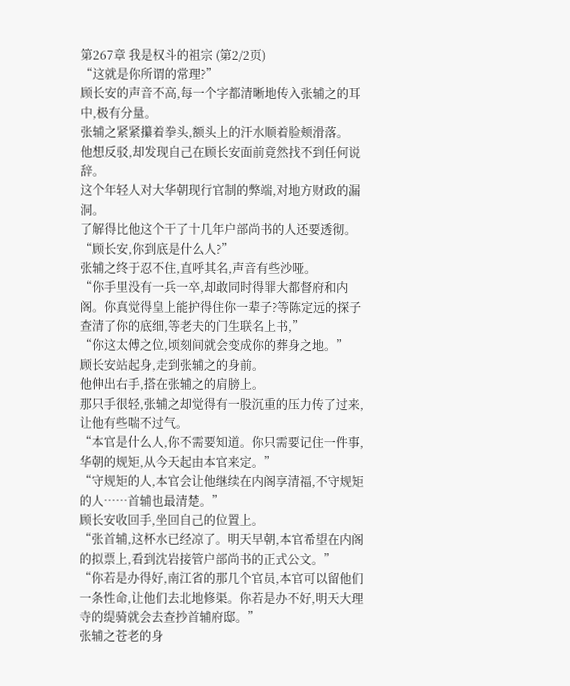第267章 我是权斗的祖宗 (第2/2页)
“这就是你所谓的常理?”
顾长安的声音不高,每一个字都清晰地传入张辅之的耳中,极有分量。
张辅之紧紧攥着拳头,额头上的汗水顺着脸颊滑落。
他想反驳,却发现自己在顾长安面前竟然找不到任何说辞。
这个年轻人对大华朝现行官制的弊端,对地方财政的漏洞。
了解得比他这个干了十几年户部尚书的人还要透彻。
“顾长安,你到底是什么人?”
张辅之终于忍不住,直呼其名,声音有些沙哑。
“你手里没有一兵一卒,却敢同时得罪大都督府和内阁。你真觉得皇上能护得住你一辈子?等陈定远的探子查清了你的底细,等老夫的门生联名上书,”
“你这太傅之位,顷刻间就会变成你的葬身之地。”
顾长安站起身,走到张辅之的身前。
他伸出右手,搭在张辅之的肩膀上。
那只手很轻,张辅之却觉得有一股沉重的压力传了过来,让他有些喘不过气。
“本官是什么人,你不需要知道。你只需要记住一件事,华朝的规矩,从今天起由本官来定。”
“守规矩的人,本官会让他继续在内阁享清福,不守规矩的人……首辅也最清楚。”
顾长安收回手,坐回自己的位置上。
“张首辅,这杯水已经凉了。明天早朝,本官希望在内阁的拟票上,看到沈岩接管户部尚书的正式公文。”
“你若是办得好,南江省的那几个官员,本官可以留他们一条性命,让他们去北地修渠。你若是办不好,明天大理寺的缇骑就会去查抄首辅府邸。”
张辅之苍老的身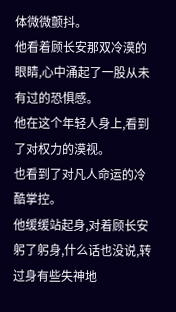体微微颤抖。
他看着顾长安那双冷漠的眼睛,心中涌起了一股从未有过的恐惧感。
他在这个年轻人身上,看到了对权力的漠视。
也看到了对凡人命运的冷酷掌控。
他缓缓站起身,对着顾长安躬了躬身,什么话也没说,转过身有些失神地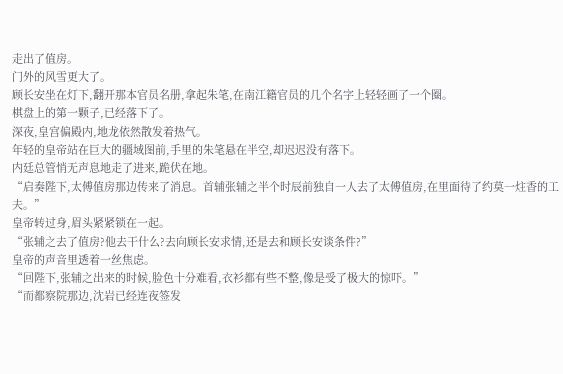走出了值房。
门外的风雪更大了。
顾长安坐在灯下,翻开那本官员名册,拿起朱笔,在南江籍官员的几个名字上轻轻画了一个圈。
棋盘上的第一颗子,已经落下了。
深夜,皇宫偏殿内,地龙依然散发着热气。
年轻的皇帝站在巨大的疆域图前,手里的朱笔悬在半空,却迟迟没有落下。
内廷总管悄无声息地走了进来,跪伏在地。
“启奏陛下,太傅值房那边传来了消息。首辅张辅之半个时辰前独自一人去了太傅值房,在里面待了约莫一炷香的工夫。”
皇帝转过身,眉头紧紧锁在一起。
“张辅之去了值房?他去干什么?去向顾长安求情,还是去和顾长安谈条件?”
皇帝的声音里透着一丝焦虑。
“回陛下,张辅之出来的时候,脸色十分难看,衣衫都有些不整,像是受了极大的惊吓。”
“而都察院那边,沈岩已经连夜签发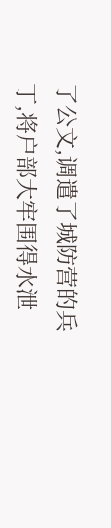了公文,调遣了城防营的兵丁,将户部大牢围得水泄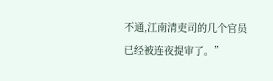不通,江南清吏司的几个官员已经被连夜提审了。”